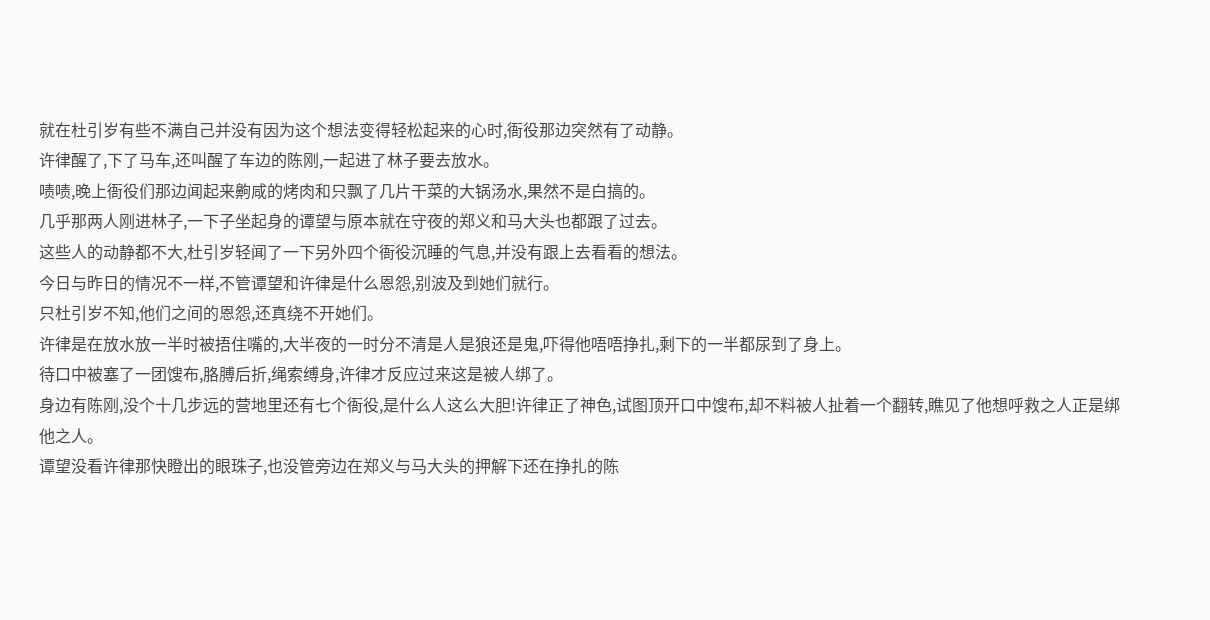就在杜引岁有些不满自己并没有因为这个想法变得轻松起来的心时,衙役那边突然有了动静。
许律醒了,下了马车,还叫醒了车边的陈刚,一起进了林子要去放水。
啧啧,晚上衙役们那边闻起来齁咸的烤肉和只飘了几片干菜的大锅汤水,果然不是白搞的。
几乎那两人刚进林子,一下子坐起身的谭望与原本就在守夜的郑义和马大头也都跟了过去。
这些人的动静都不大,杜引岁轻闻了一下另外四个衙役沉睡的气息,并没有跟上去看看的想法。
今日与昨日的情况不一样,不管谭望和许律是什么恩怨,别波及到她们就行。
只杜引岁不知,他们之间的恩怨,还真绕不开她们。
许律是在放水放一半时被捂住嘴的,大半夜的一时分不清是人是狼还是鬼,吓得他唔唔挣扎,剩下的一半都尿到了身上。
待口中被塞了一团馊布,胳膊后折,绳索缚身,许律才反应过来这是被人绑了。
身边有陈刚,没个十几步远的营地里还有七个衙役,是什么人这么大胆!许律正了神色,试图顶开口中馊布,却不料被人扯着一个翻转,瞧见了他想呼救之人正是绑他之人。
谭望没看许律那快瞪出的眼珠子,也没管旁边在郑义与马大头的押解下还在挣扎的陈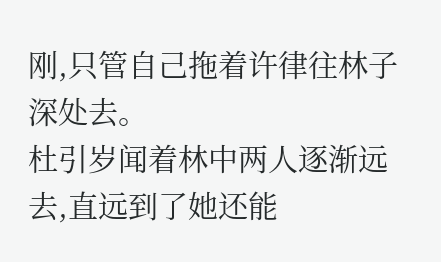刚,只管自己拖着许律往林子深处去。
杜引岁闻着林中两人逐渐远去,直远到了她还能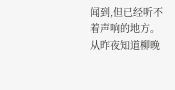闻到,但已经听不着声响的地方。
从昨夜知道柳晚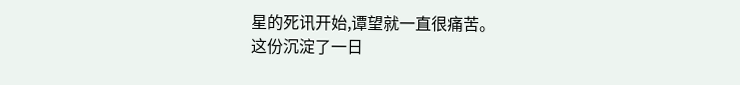星的死讯开始,谭望就一直很痛苦。
这份沉淀了一日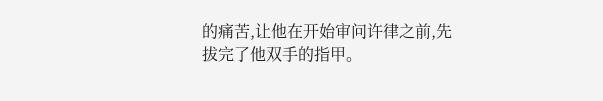的痛苦,让他在开始审问许律之前,先拔完了他双手的指甲。